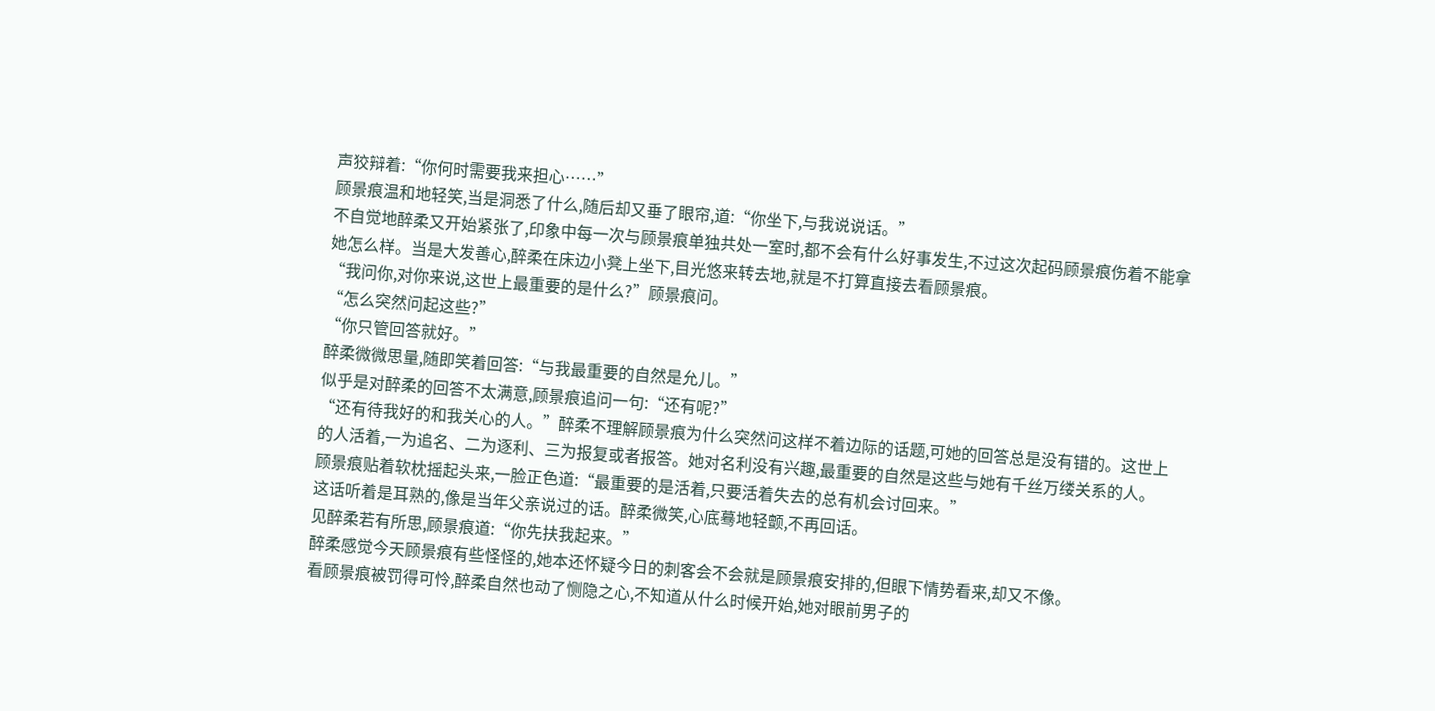声狡辩着:“你何时需要我来担心……”
顾景痕温和地轻笑,当是洞悉了什么,随后却又垂了眼帘,道:“你坐下,与我说说话。”
不自觉地醉柔又开始紧张了,印象中每一次与顾景痕单独共处一室时,都不会有什么好事发生,不过这次起码顾景痕伤着不能拿她怎么样。当是大发善心,醉柔在床边小凳上坐下,目光悠来转去地,就是不打算直接去看顾景痕。
“我问你,对你来说,这世上最重要的是什么?”顾景痕问。
“怎么突然问起这些?”
“你只管回答就好。”
醉柔微微思量,随即笑着回答:“与我最重要的自然是允儿。”
似乎是对醉柔的回答不太满意,顾景痕追问一句:“还有呢?”
“还有待我好的和我关心的人。”醉柔不理解顾景痕为什么突然问这样不着边际的话题,可她的回答总是没有错的。这世上的人活着,一为追名、二为逐利、三为报复或者报答。她对名利没有兴趣,最重要的自然是这些与她有千丝万缕关系的人。
顾景痕贴着软枕摇起头来,一脸正色道:“最重要的是活着,只要活着失去的总有机会讨回来。”
这话听着是耳熟的,像是当年父亲说过的话。醉柔微笑,心底蓦地轻颤,不再回话。
见醉柔若有所思,顾景痕道:“你先扶我起来。”
醉柔感觉今天顾景痕有些怪怪的,她本还怀疑今日的刺客会不会就是顾景痕安排的,但眼下情势看来,却又不像。
看顾景痕被罚得可怜,醉柔自然也动了恻隐之心,不知道从什么时候开始,她对眼前男子的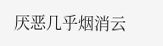厌恶几乎烟消云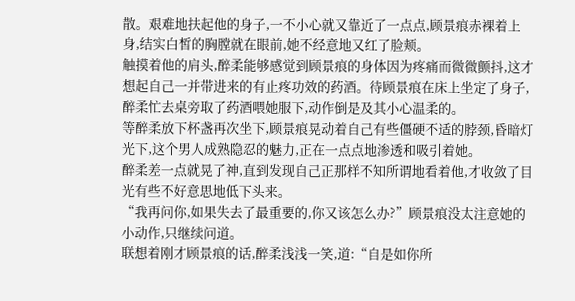散。艰难地扶起他的身子,一不小心就又靠近了一点点,顾景痕赤裸着上身,结实白皙的胸膛就在眼前,她不经意地又红了脸颊。
触摸着他的肩头,醉柔能够感觉到顾景痕的身体因为疼痛而微微颤抖,这才想起自己一并带进来的有止疼功效的药酒。待顾景痕在床上坐定了身子,醉柔忙去桌旁取了药酒喂她服下,动作倒是及其小心温柔的。
等醉柔放下杯盏再次坐下,顾景痕晃动着自己有些僵硬不适的脖颈,昏暗灯光下,这个男人成熟隐忍的魅力,正在一点点地渗透和吸引着她。
醉柔差一点就晃了神,直到发现自己正那样不知所谓地看着他,才收敛了目光有些不好意思地低下头来。
“我再问你,如果失去了最重要的,你又该怎么办?”顾景痕没太注意她的小动作,只继续问道。
联想着刚才顾景痕的话,醉柔浅浅一笑,道:“自是如你所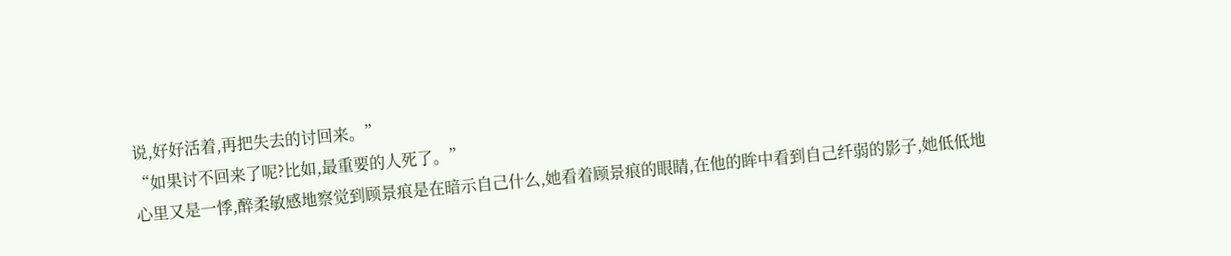说,好好活着,再把失去的讨回来。”
“如果讨不回来了呢?比如,最重要的人死了。”
心里又是一悸,醉柔敏感地察觉到顾景痕是在暗示自己什么,她看着顾景痕的眼睛,在他的眸中看到自己纤弱的影子,她低低地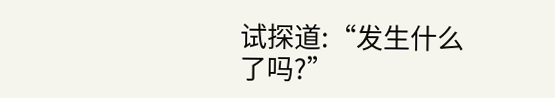试探道:“发生什么了吗?”